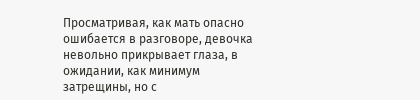Просматривая, как мать опасно ошибается в разговоре, девочка невольно прикрывает глаза, в ожидании, как минимум затрещины, но с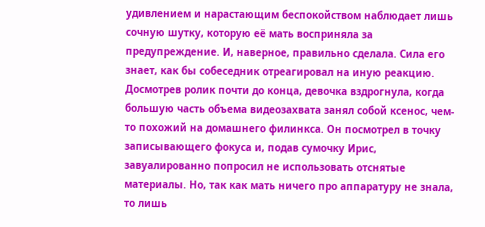удивлением и нарастающим беспокойством наблюдает лишь сочную шутку, которую её мать восприняла за предупреждение. И, наверное, правильно сделала. Сила его знает, как бы собеседник отреагировал на иную реакцию.
Досмотрев ролик почти до конца, девочка вздрогнула, когда большую часть объема видеозахвата занял собой ксенос, чем-то похожий на домашнего филинкса. Он посмотрел в точку записывающего фокуса и, подав сумочку Ирис, завуалированно попросил не использовать отснятые материалы. Но, так как мать ничего про аппаратуру не знала, то лишь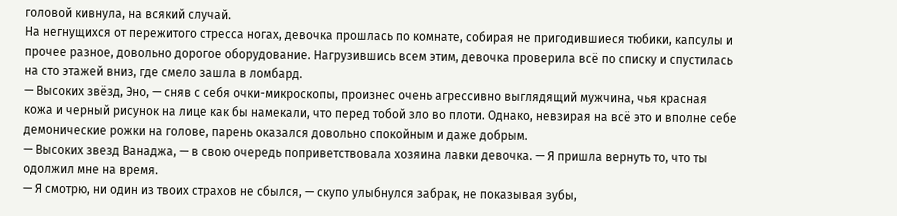головой кивнула, на всякий случай.
На негнущихся от пережитого стресса ногах, девочка прошлась по комнате, собирая не пригодившиеся тюбики, капсулы и прочее разное, довольно дорогое оборудование. Нагрузившись всем этим, девочка проверила всё по списку и спустилась на сто этажей вниз, где смело зашла в ломбард.
— Высоких звёзд, Эно, — сняв с себя очки-микроскопы, произнес очень агрессивно выглядящий мужчина, чья красная кожа и черный рисунок на лице как бы намекали, что перед тобой зло во плоти. Однако, невзирая на всё это и вполне себе демонические рожки на голове, парень оказался довольно спокойным и даже добрым.
— Высоких звезд Ванаджа, — в свою очередь поприветствовала хозяина лавки девочка. — Я пришла вернуть то, что ты одолжил мне на время.
— Я смотрю, ни один из твоих страхов не сбылся, — скупо улыбнулся забрак, не показывая зубы,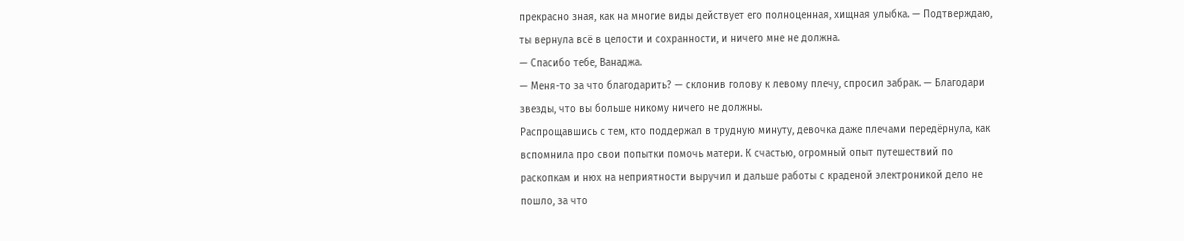прекрасно зная, как на многие виды действует его полноценная, хищная улыбка. — Подтверждаю, ты вернула всё в целости и сохранности, и ничего мне не должна.
— Спасибо тебе, Ванаджа.
— Меня-то за что благодарить? — склонив голову к левому плечу, спросил забрак. — Благодари звезды, что вы больше никому ничего не должны.
Распрощавшись с тем, кто поддержал в трудную минуту, девочка даже плечами передёрнула, как вспомнила про свои попытки помочь матери. К счастью, огромный опыт путешествий по раскопкам и нюх на неприятности выручил и дальше работы с краденой электроникой дело не пошло, за что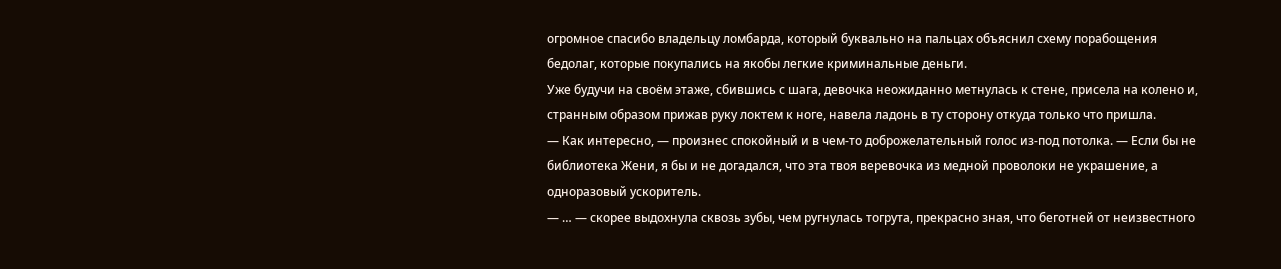огромное спасибо владельцу ломбарда, который буквально на пальцах объяснил схему порабощения бедолаг, которые покупались на якобы легкие криминальные деньги.
Уже будучи на своём этаже, сбившись с шага, девочка неожиданно метнулась к стене, присела на колено и, странным образом прижав руку локтем к ноге, навела ладонь в ту сторону откуда только что пришла.
— Как интересно, — произнес спокойный и в чем-то доброжелательный голос из-под потолка. — Если бы не библиотека Жени, я бы и не догадался, что эта твоя веревочка из медной проволоки не украшение, а одноразовый ускоритель.
— … — скорее выдохнула сквозь зубы, чем ругнулась тогрута, прекрасно зная, что беготней от неизвестного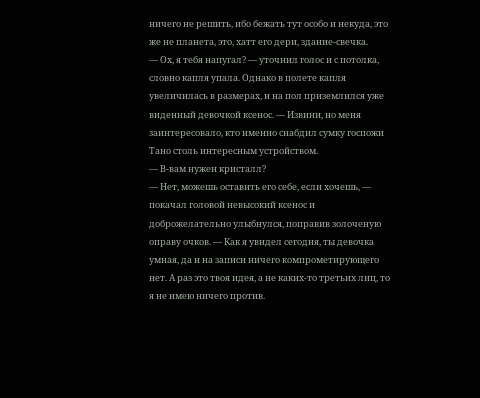ничего не решить, ибо бежать тут особо и некуда, это же не планета, это, хатт его дери, здание-свечка.
— Ох, я тебя напугал? — уточнил голос и с потолка, словно капля упала. Однако в полете капля увеличилась в размерах, и на пол приземлился уже виденный девочкой ксенос. — Извини, но меня заинтересовало, кто именно снабдил сумку госпожи Тано столь интересным устройством.
— В-вам нужен кристалл?
— Нет, можешь оставить его себе, если хочешь, — покачал головой невысокий ксенос и доброжелательно улыбнулся, поправив золоченую оправу очков. — Как я увидел сегодня, ты девочка умная, да и на записи ничего компрометирующего нет. А раз это твоя идея, а не каких-то третьих лиц, то я не имею ничего против.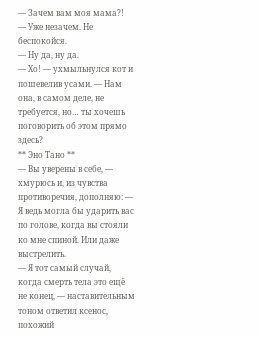— Зачем вам моя мама?!
— Уже незачем. Не беспокойся.
— Ну да, ну да.
— Хо! — ухмыльнулся кот и пошевелив усами. — Нам она, в самом деле, не требуется, но… ты хочешь поговорить об этом прямо здесь?
** Эно Тано **
— Вы уверены в себе, — хмурюсь и, из чувства противоречия, дополняю: — Я ведь могла бы ударить вас по голове, когда вы стояли ко мне спиной. Или даже выстрелить.
— Я тот самый случай, когда смерть тела это ещё не конец, — наставительным тоном ответил ксенос, похожий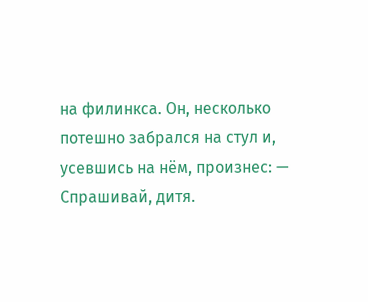на филинкса. Он, несколько потешно забрался на стул и, усевшись на нём, произнес: — Спрашивай, дитя.